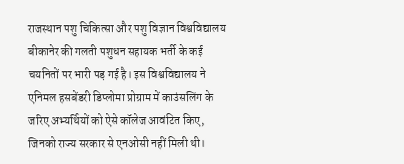राजस्थान पशु चिकित्सा और पशु विज्ञान विश्वविद्यालय बीकानेर की गलती पशुधन सहायक भर्ती के कई चयनितों पर भारी पड़ गई है। इस विश्वविद्यालय ने एनिमल हसबेंडरी डिप्लोमा प्रोग्राम में काउंसलिंग के जरिए अभ्यर्थियों को ऐसे कॉलेज आवंटित किए, जिनको राज्य सरकार से एनओसी नहीं मिली थी।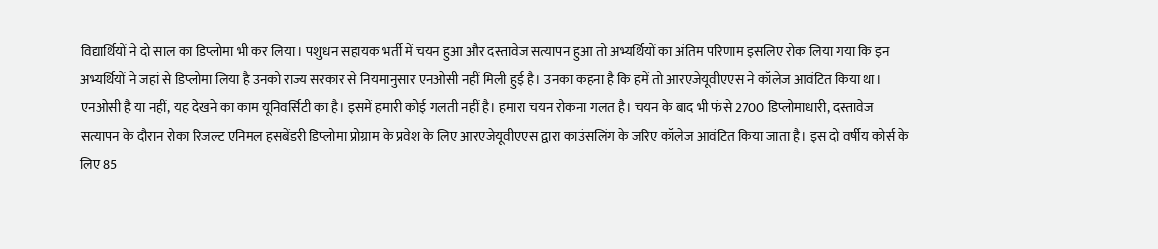विद्यार्थियों ने दो साल का डिप्लोमा भी कर लिया। पशुधन सहायक भर्ती में चयन हुआ और दस्तावेज सत्यापन हुआ तो अभ्यर्थियों का अंतिम परिणाम इसलिए रोक लिया गया कि इन अभ्यर्थियों ने जहां से डिप्लोमा लिया है उनको राज्य सरकार से नियमानुसार एनओसी नहीं मिली हुई है। उनका कहना है कि हमें तो आरएजेयूवीएएस ने कॉलेज आवंटित किया था। एनओसी है या नहीं, यह देखने का काम यूनिवर्सिटी का है। इसमें हमारी कोई गलती नहीं है। हमारा चयन रोकना गलत है। चयन के बाद भी फंसे 2700 डिप्लोमाधारी, दस्तावेज सत्यापन के दौरान रोका रिजल्ट एनिमल हसबेंडरी डिप्लोमा प्रोग्राम के प्रवेश के लिए आरएजेयूवीएएस द्वारा काउंसलिंग के जरिए कॉलेज आवंटित किया जाता है। इस दो वर्षीय कोर्स के लिए 85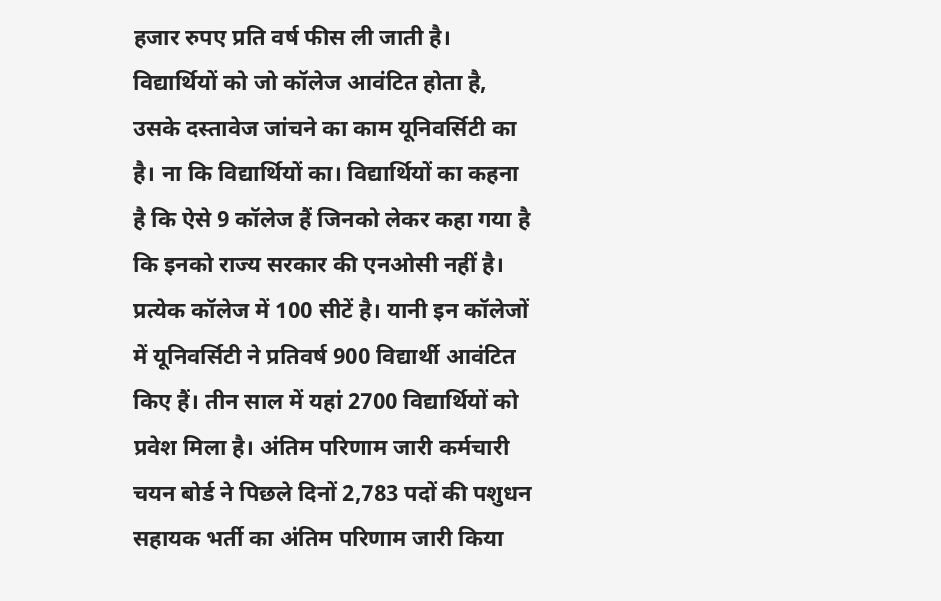हजार रुपए प्रति वर्ष फीस ली जाती है। विद्यार्थियों को जो कॉलेज आवंटित होता है, उसके दस्तावेज जांचने का काम यूनिवर्सिटी का है। ना कि विद्यार्थियों का। विद्यार्थियों का कहना है कि ऐसे 9 कॉलेज हैं जिनको लेकर कहा गया है कि इनको राज्य सरकार की एनओसी नहीं है। प्रत्येक कॉलेज में 100 सीटें है। यानी इन कॉलेजों में यूनिवर्सिटी ने प्रतिवर्ष 900 विद्यार्थी आवंटित किए हैं। तीन साल में यहां 2700 विद्यार्थियों को प्रवेश मिला है। अंतिम परिणाम जारी कर्मचारी चयन बोर्ड ने पिछले दिनों 2,783 पदों की पशुधन सहायक भर्ती का अंतिम परिणाम जारी किया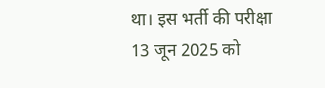था। इस भर्ती की परीक्षा 13 जून 2025 को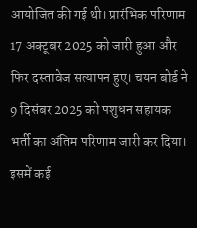आयोजित की गई थी। प्रारंभिक परिणाम 17 अक्टूबर 2025 को जारी हुआ और फिर दस्तावेज सत्यापन हुए। चयन बोर्ड ने 9 दिसंबर 2025 को पशुधन सहायक भर्ती का अंतिम परिणाम जारी कर दिया। इसमें कई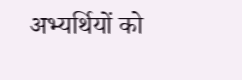अभ्यर्थियों को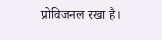प्रोविजनल रखा है।